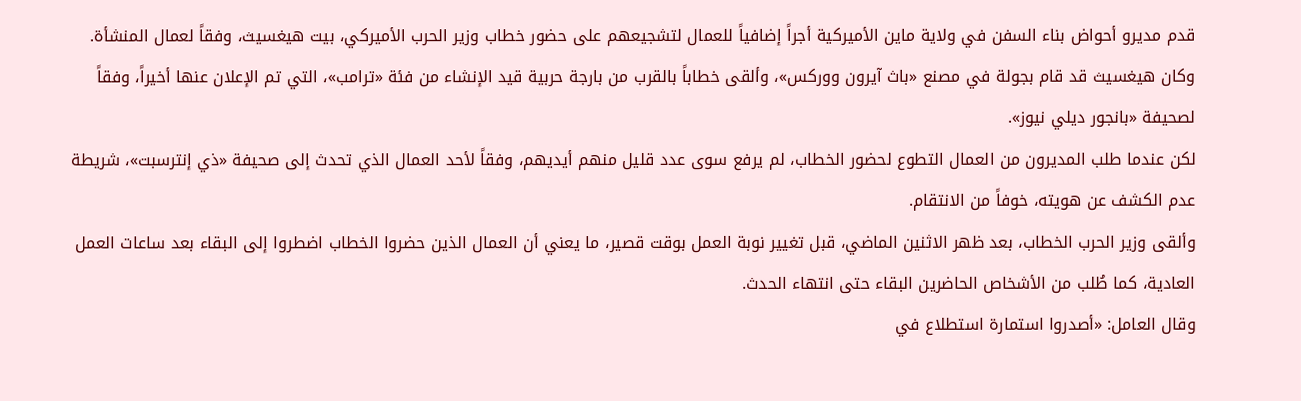قدم مديرو أحواض بناء السفن في ولاية ماين الأميركية أجراً إضافياً للعمال لتشجيعهم على حضور خطاب وزير الحرب الأميركي، بيت هيغسيث، وفقاً لعمال المنشأة.
وكان هيغسيث قد قام بجولة في مصنع «باث آيرون ووركس»، وألقى خطاباً بالقرب من بارجة حربية قيد الإنشاء من فئة «ترامب»، التي تم الإعلان عنها أخيراً، وفقاً لصحيفة «بانجور ديلي نيوز».
لكن عندما طلب المديرون من العمال التطوع لحضور الخطاب، لم يرفع سوى عدد قليل منهم أيديهم، وفقاً لأحد العمال الذي تحدث إلى صحيفة «ذي إنترسبت»، شريطة عدم الكشف عن هويته، خوفاً من الانتقام.
وألقى وزير الحرب الخطاب، بعد ظهر الاثنين الماضي، قبل تغيير نوبة العمل بوقت قصير، ما يعني أن العمال الذين حضروا الخطاب اضطروا إلى البقاء بعد ساعات العمل العادية، كما طُلب من الأشخاص الحاضرين البقاء حتى انتهاء الحدث.
وقال العامل: «أصدروا استمارة استطلاع في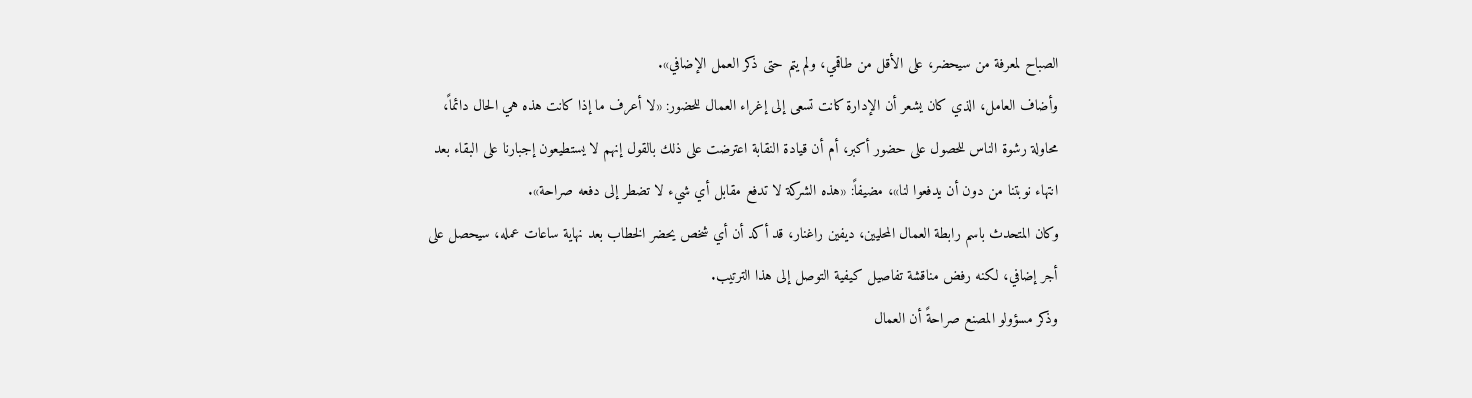الصباح لمعرفة من سيحضر، على الأقل من طاقمي، ولم يتم حتى ذكر العمل الإضافي».
وأضاف العامل، الذي كان يشعر أن الإدارة كانت تسعى إلى إغراء العمال للحضور: «لا أعرف ما إذا كانت هذه هي الحال دائماً، محاولة رشوة الناس للحصول على حضور أكبر، أم أن قيادة النقابة اعترضت على ذلك بالقول إنهم لا يستطيعون إجبارنا على البقاء بعد انتهاء نوبتنا من دون أن يدفعوا لنا»، مضيفاً: «هذه الشركة لا تدفع مقابل أي شيء لا تضطر إلى دفعه صراحة».
وكان المتحدث باسم رابطة العمال المحليين، ديفين راغنار، قد أكد أن أي شخص يحضر الخطاب بعد نهاية ساعات عمله، سيحصل على أجر إضافي، لكنه رفض مناقشة تفاصيل كيفية التوصل إلى هذا الترتيب.
وذكر مسؤولو المصنع صراحةً أن العمال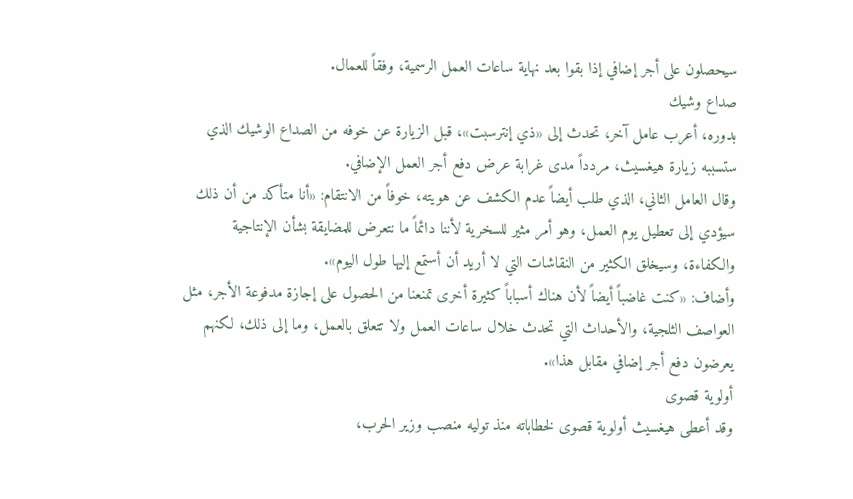سيحصلون على أجر إضافي إذا بقوا بعد نهاية ساعات العمل الرسمية، وفقاً للعمال.
صداع وشيك
بدوره، أعرب عامل آخر، تحدث إلى «ذي إنترسبت»، قبل الزيارة عن خوفه من الصداع الوشيك الذي ستسببه زيارة هيغسيث، مردداً مدى غرابة عرض دفع أجر العمل الإضافي.
وقال العامل الثاني، الذي طلب أيضاً عدم الكشف عن هويته، خوفاً من الانتقام: «أنا متأكد من أن ذلك سيؤدي إلى تعطيل يوم العمل، وهو أمر مثير للسخرية لأننا دائماً ما نتعرض للمضايقة بشأن الإنتاجية والكفاءة، وسيخلق الكثير من النقاشات التي لا أريد أن أستمع إليها طول اليوم».
وأضاف: «كنت غاضباً أيضاً لأن هناك أسباباً كثيرة أخرى تمنعنا من الحصول على إجازة مدفوعة الأجر، مثل العواصف الثلجية، والأحداث التي تحدث خلال ساعات العمل ولا تتعلق بالعمل، وما إلى ذلك، لكنهم يعرضون دفع أجر إضافي مقابل هذا».
أولوية قصوى
وقد أعطى هيغسيث أولوية قصوى لخطاباته منذ توليه منصب وزير الحرب،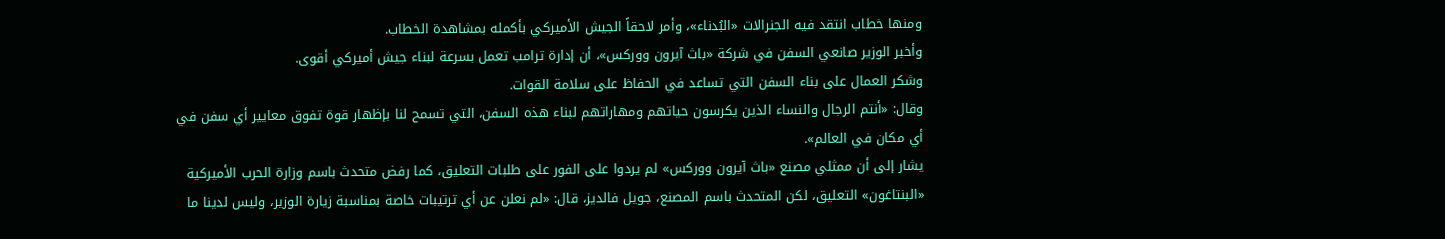ومنها خطاب انتقد فيه الجنرالات «البُدناء»، وأمر لاحقاً الجيش الأميركي بأكمله بمشاهدة الخطاب.
وأخبر الوزير صانعي السفن في شركة «باث آيرون ووركس»، أن إدارة ترامب تعمل بسرعة لبناء جيش أميركي أقوى.
وشكر العمال على بناء السفن التي تساعد في الحفاظ على سلامة القوات.
وقال: «أنتم الرجال والنساء الذين يكرسون حياتهم ومهاراتهم لبناء هذه السفن، التي تسمح لنا بإظهار قوة تفوق معايير أي سفن في أي مكان في العالم».
يشار إلى أن ممثلي مصنع «باث آيرون ووركس» لم يردوا على الفور على طلبات التعليق، كما رفض متحدث باسم وزارة الحرب الأميركية «البنتاغون» التعليق، لكن المتحدث باسم المصنع، جويل فالديز، قال: «لم نعلن عن أي ترتيبات خاصة بمناسبة زيارة الوزير، وليس لدينا ما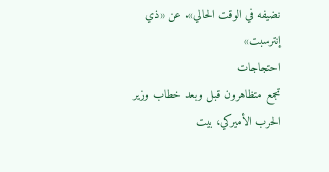نضيفه في الوقت الحالي». عن «ذي إنترسبت»
احتجاجات
تجمع متظاهرون قبل وبعد خطاب وزير الحرب الأميركي، بيت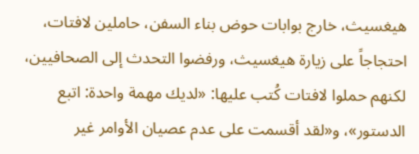هيغسيث، خارج بوابات حوض بناء السفن، حاملين لافتات، احتجاجاً على زيارة هيغسيث، ورفضوا التحدث إلى الصحافيين، لكنهم حملوا لافتات كُتب عليها: «لديك مهمة واحدة: اتبع الدستور»، و«لقد أقسمت على عدم عصيان الأوامر غير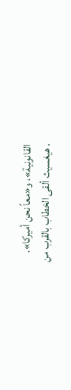القانونية»، و«معاً نحن أميركا».
. هيغسيث ألقى الخطاب بالقرب من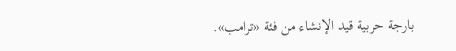بارجة حربية قيد الإنشاء من فئة «ترامب».